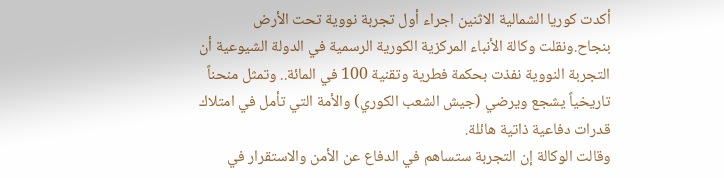أكدت كوريا الشمالية الاثنين اجراء أول تجربة نووية تحت الأرض بنجاح.ونقلت وكالة الأنباء المركزية الكورية الرسمية في الدولة الشيوعية أن التجربة النووية نفذت بحكمة فطرية وتقنية 100 في المائة.. وتمثل منحناً تاريخياً يشجع ويرضي (جيش الشعب الكوري) والأمة التي تأمل في امتلاك قدرات دفاعية ذاتية هائلة.
وقالت الوكالة إن التجربة ستساهم في الدفاع عن الأمن والاستقرار في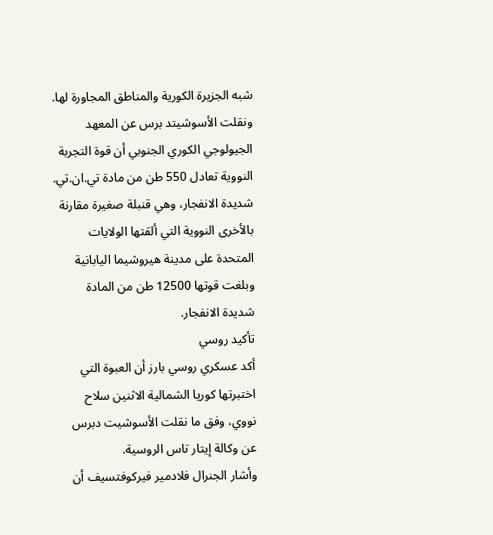شبه الجزيرة الكورية والمناطق المجاورة لها.
ونقلت الأسوشيتد برس عن المعهد الجيولوجي الكوري الجنوبي أن قوة التجربة النووية تعادل 550 طن من مادة تي.ان.تي. شديدة الانفجار، وهي قنبلة صغيرة مقارنة بالأخرى النووية التي ألقتها الولايات المتحدة على مدينة هيروشيما اليابانية وبلغت قوتها 12500 طن من المادة شديدة الانفجار.
تأكيد روسي
أكد عسكري روسي بارز أن العبوة التي اختبرتها كوريا الشمالية الاثنين سلاح نووي، وفق ما نقلت الأسوشيت دبرس عن وكالة إيتار تاس الروسية.
وأشار الجنرال فلادمير فيركوفتسيف أن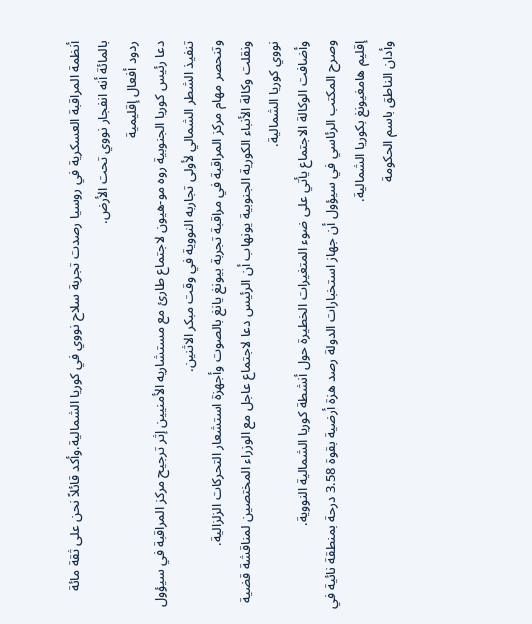أنظمة المراقبة العسكرية في روسيا رصدت تجربة سلاح نووي في كوريا الشمالية.وأكد قائلاً نحن على ثقة مائة بالمائة أنه انفجار نووي تحت الأرض.
ردود أفعال إقليمية
دعا رئيس كوريا الجنوبية روه مو-هيون لاجتماع طارئ مع مستشاريه الأمنيين إثر ترجيح مركز المراقبة في سيؤول تنفيذ الشطر الشمالي لأولى تجاربه النووية في وقت مبكر الاثنين.
وتنحصر مهام مركز المراقبة في مراقبة تجربة بيونغ يانغ بالصوت وأجهزة استشعار التحركات الزلزالية.
ونقلت وكالة الأنباء الكورية الجنوبية يونهاب أن الرئيس دعا لاجتماع عاجل مع الوزراء المختصين لمناقشة قضية نووي كوريا الشمالية.
وأضافت الوكالة الاجتماع يأتي على ضوء المتغيرات الخطيرة حول أنشطة كوريا الشمالية النووية.
وصرح المكتب الرئاسي في سيؤول أن جهاز استخبارات الدولة رصد هزة أرضية بقوة 3.58 درحة بمنطقة نائية في إقليم هامغيونغ بكوريا الشمالية.
وأدان الناطق باسم الحكومة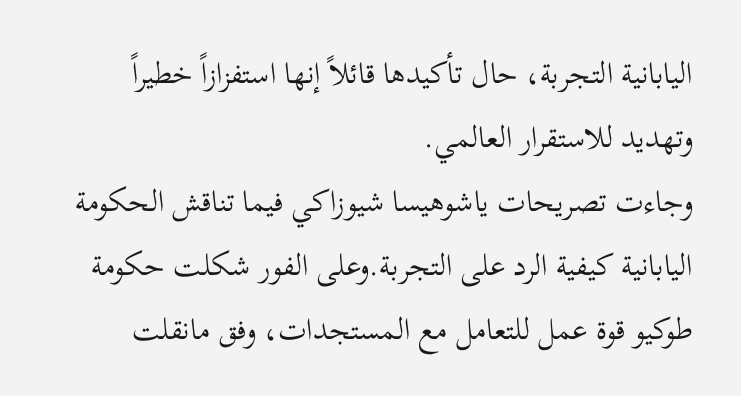اليابانية التجربة، حال تأكيدها قائلاً إنها استفزازاً خطيراً وتهديد للاستقرار العالمي.
وجاءت تصريحات ياشوهيسا شيوزاكي فيما تناقش الحكومة اليابانية كيفية الرد على التجربة.وعلى الفور شكلت حكومة طوكيو قوة عمل للتعامل مع المستجدات، وفق مانقلت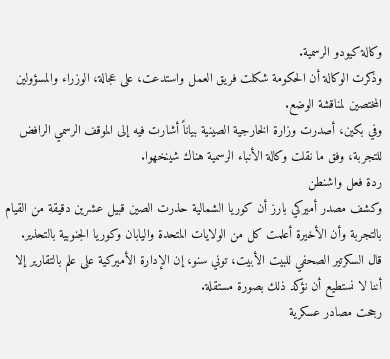وكالة كيودو الرسمية.
وذكرت الوكالة أن الحكومة شكلت فريق العمل واستدعت، على عجالة، الوزراء والمسؤولين المختصين لمناقشة الوضع.
وفي بكين، أصدرت وزارة الخارجية الصينية بياناً أشارت فيه إلى الموقف الرسمي الرافض للتجربة، وفق ما نقلت وكالة الأنباء الرسمية هناك شينخهوا.
ردة فعل واشنطن
وكشف مصدر أميركي بارز أن كوريا الشمالية حذرت الصين قبيل عشرين دقيقة من القيام بالتجربة وأن الأخيرة أعلمت كل من الولايات المتحدة واليابان وكوريا الجنوبية بالتحذير.
قال السكرتير الصحفي للبيت الأبيت، توني سنو، إن الإدارة الأميركية على علم بالتقارير إلا أننا لا نستطيع أن نؤكد ذلك بصورة مستقلة.
رجحت مصادر عسكرية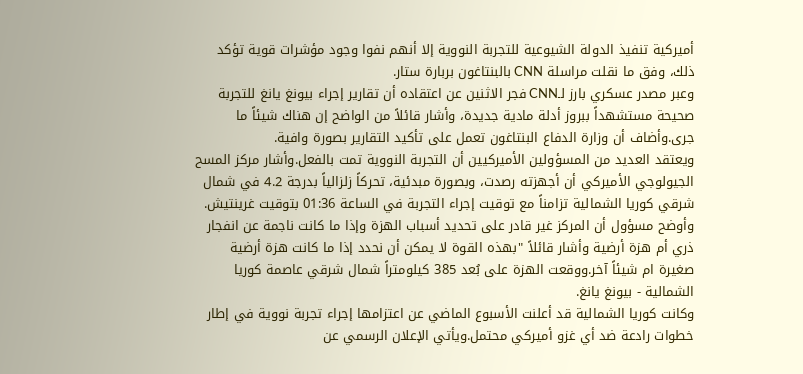أميركية تنفيذ الدولة الشيوعية للتجربة النووية إلا أنهم نفوا وجود مؤشرات قوية تؤكد ذلك، وفق ما نقلت مراسلة CNN بالبنتاغون بربارة ستار.
وعبر مصدر عسكري بارز لـCNN فجر الاثنين عن اعتقاده أن تقارير إجراء بيونغ يانغ للتجربة صحيحة مستشهداً ببروز أدلة مادية جديدة، وأشار قائلاً من الواضح إن هناك شيئاً ما جرى.وأضاف أن وزارة الدفاع البنتاغون تعمل على تأكيد التقارير بصورة وافية.
ويعتقد العديد من المسؤولين الأميركيين أن التجربة النووية تمت بالفعل.وأشار مركز المسح الجيولوجي الأميركي أن أجهزته رصدت، وبصورة مبدئية، تحركاً زلزالياً بدرجة 4.2 في شمال شرقي كوريا الشمالية تزامناً مع توقيت إجراء التجربة في الساعة 01:36 بتوقيت غرينتيش.
وأوضح مسؤول أن المركز غير قادر على تحديد أسباب الهزة وإذا ما كانت ناجمة عن انفجار ذري أم هزة أرضية وأشار قائلاً "بهذه القوة لا يمكن أن نحدد إذا ما كانت هزة أرضية صغيرة ام شيئاً آخر.ووقعت الهزة على بُعد 385 كيلومتراً شمال شرقي عاصمة كوريا الشمالية - بيونغ يانغ.
وكانت كوريا الشمالية قد أعلنت الأسبوع الماضي عن اعتزامها إجراء تجربة نووية في إطار خطوات رادعة ضد أي غزو أميركي محتمل.ويأتي الإعلان الرسمي عن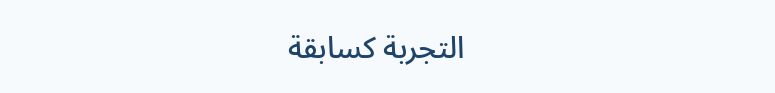التجربة كسابقة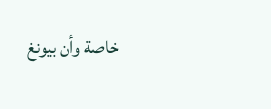خاصة وأن بيونغ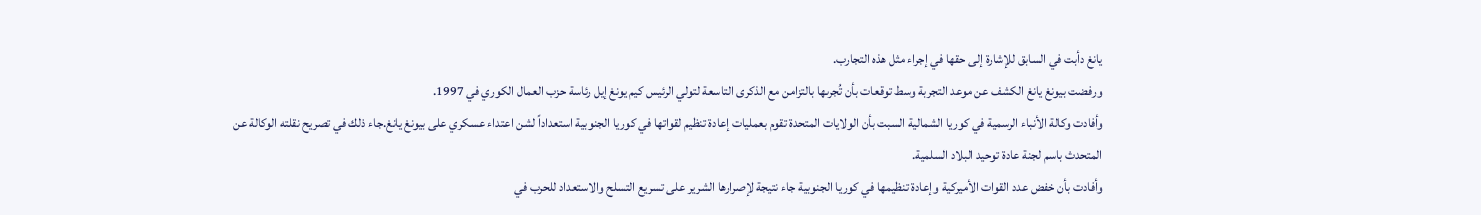يانغ دأبت في السابق للإشارة إلى حقها في إجراء مثل هذه التجارب.
ورفضت بيونغ يانغ الكشف عن موعد التجربة وسط توقعات بأن تُجرىها بالتزامن مع الذكرى التاسعة لتولي الرئيس كيم يونغ إيل رئاسة حزب العمال الكوري في 1997.
وأفادت وكالة الأنباء الرسمية في كوريا الشمالية السبت بأن الولايات المتحدة تقوم بعمليات إعادة تنظيم لقواتها في كوريا الجنوبية استعداداً لشن اعتداء عسكري على بيونغ يانغ.جاء ذلك في تصريح نقلته الوكالة عن المتحدث باسم لجنة عادة توحيد البلاد السلمية.
وأفادت بأن خفض عدد القوات الأميركية وإعادة تنظيمها في كوريا الجنوبية جاء نتيجة لإصرارها الشرير على تسريع التسلح والاستعداد للحرب في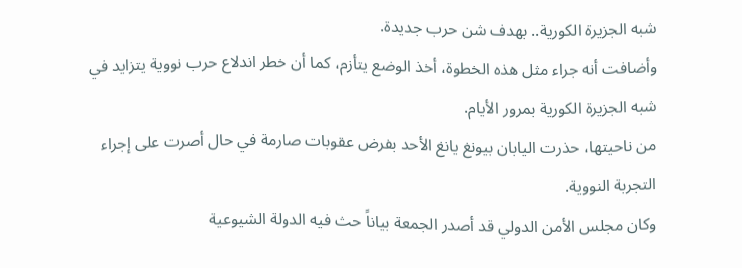شبه الجزيرة الكورية.. بهدف شن حرب جديدة.
وأضافت أنه جراء مثل هذه الخطوة، أخذ الوضع يتأزم، كما أن خطر اندلاع حرب نووية يتزايد في شبه الجزيرة الكورية بمرور الأيام.
من ناحيتها، حذرت اليابان بيونغ يانغ الأحد بفرض عقوبات صارمة في حال أصرت على إجراء التجربة النووية.
وكان مجلس الأمن الدولي قد أصدر الجمعة بياناً حث فيه الدولة الشيوعية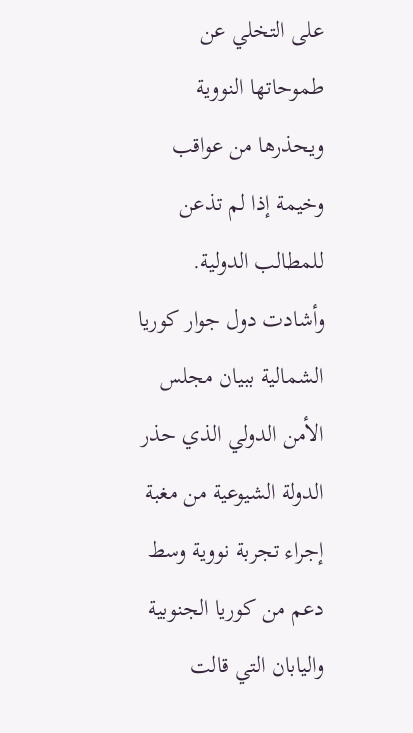على التخلي عن طموحاتها النووية ويحذرها من عواقب وخيمة إذا لم تذعن للمطالب الدولية.
وأشادت دول جوار كوريا الشمالية ببيان مجلس الأمن الدولي الذي حذر الدولة الشيوعية من مغبة إجراء تجربة نووية وسط دعم من كوريا الجنوبية واليابان التي قالت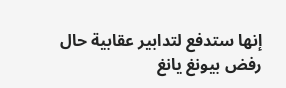إنها ستدفع لتدابير عقابية حال رفض بيونغ يانغ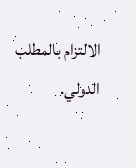الالتزام بالمطلب الدولي.